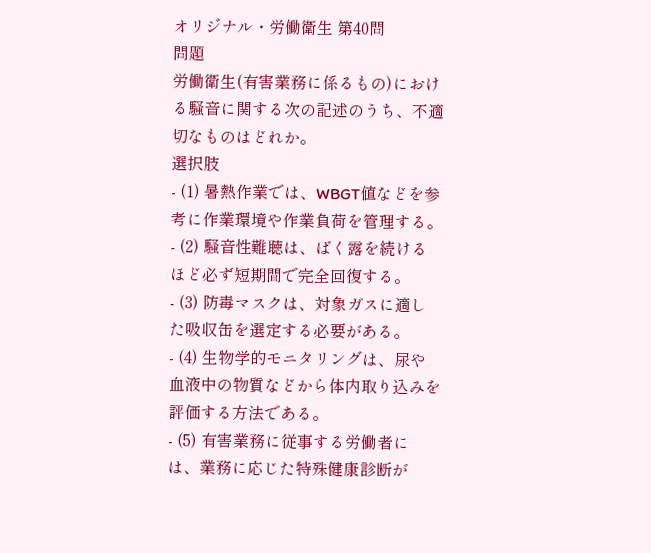オリジナル・労働衛生 第40問
問題
労働衛生(有害業務に係るもの)における騒音に関する次の記述のうち、不適切なものはどれか。
選択肢
- (1) 暑熱作業では、WBGT値などを参考に作業環境や作業負荷を管理する。
- (2) 騒音性難聴は、ばく露を続けるほど必ず短期間で完全回復する。
- (3) 防毒マスクは、対象ガスに適した吸収缶を選定する必要がある。
- (4) 生物学的モニタリングは、尿や血液中の物質などから体内取り込みを評価する方法である。
- (5) 有害業務に従事する労働者には、業務に応じた特殊健康診断が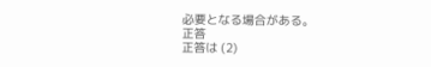必要となる場合がある。
正答
正答は (2)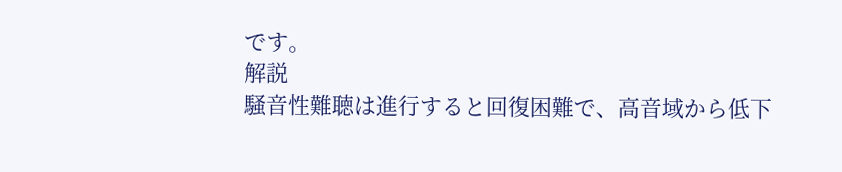です。
解説
騒音性難聴は進行すると回復困難で、高音域から低下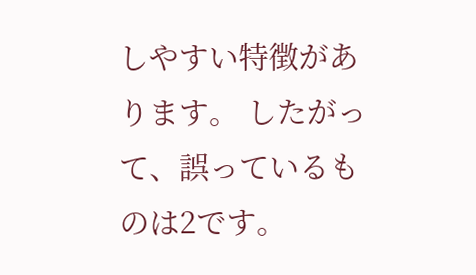しやすい特徴があります。 したがって、誤っているものは2です。